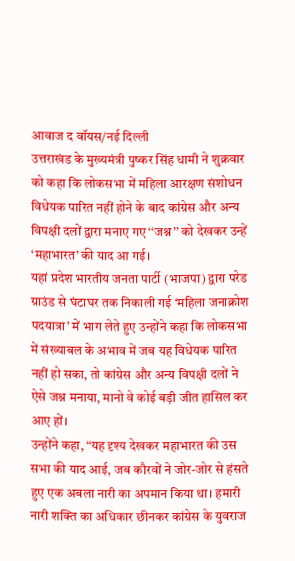आवाज द वॉयस/नई दिल्ली
उत्तराखंड के मुख्यमंत्री पुष्कर सिंह धामी ने शुक्रवार को कहा कि लोकसभा में महिला आरक्षण संशोधन विधेयक पारित नहीं होने के बाद कांग्रेस और अन्य विपक्षी दलों द्वारा मनाए गए ‘‘जश्न’’ को देखकर उन्हें ‘महाभारत’ की याद आ गई।
यहां प्रदेश भारतीय जनता पार्टी (भाजपा) द्वारा परेड ग्राउंड से घंटाघर तक निकाली गई ‘महिला जनाक्रोश पदयात्रा’ में भाग लेते हुए उन्होंने कहा कि लोकसभा में संख्याबल के अभाव में जब यह विधेयक पारित नहीं हो सका, तो कांग्रेस और अन्य विपक्षी दलों ने ऐसे जश्न मनाया, मानो वे कोई बड़ी जीत हासिल कर आए हों।
उन्होंने कहा, “यह दृश्य देखकर महाभारत की उस सभा की याद आई, जब कौरवों ने जोर-जोर से हंसते हुए एक अबला नारी का अपमान किया था। हमारी नारी शक्ति का अधिकार छीनकर कांग्रेस के युवराज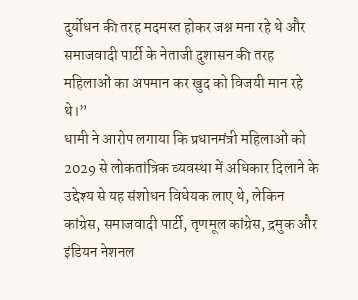दुर्योधन की तरह मदमस्त होकर जश्न मना रहे थे और समाजवादी पार्टी के नेताजी दुशासन की तरह महिलाओं का अपमान कर खुद को विजयी मान रहे थे।”
धामी ने आरोप लगाया कि प्रधानमंत्री महिलाओं को 2029 से लोकतांत्रिक व्यवस्था में अधिकार दिलाने के उद्देश्य से यह संशोधन विधेयक लाए थे, लेकिन कांग्रेस, समाजवादी पार्टी, तृणमूल कांग्रेस, द्रमुक और इंडियन नेशनल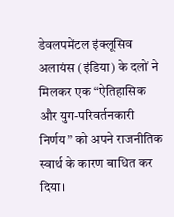डेवलपमेंटल इंक्लूसिव अलायंस (इंडिया) के दलों ने मिलकर एक “ऐतिहासिक और युग-परिवर्तनकारी निर्णय” को अपने राजनीतिक स्वार्थ के कारण बाधित कर दिया।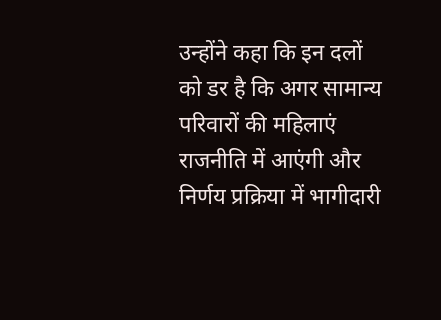उन्होंने कहा कि इन दलों को डर है कि अगर सामान्य परिवारों की महिलाएं राजनीति में आएंगी और निर्णय प्रक्रिया में भागीदारी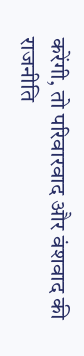करेंगी, तो परिवारवाद और वंशवाद की राजनीति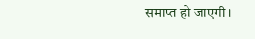समाप्त हो जाएगी।